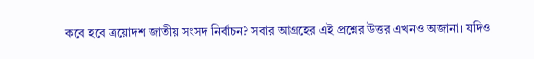কবে হবে ত্রয়োদশ জাতীয় সংসদ নির্বাচন? সবার আগ্রহের এই প্রশ্নের উত্তর এখনও অজানা। যদিও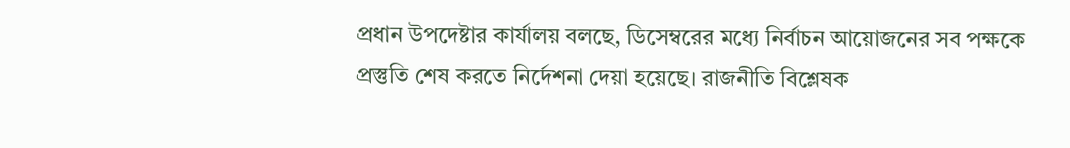প্রধান উপদেষ্টার কার্যালয় বলছে, ডিসেম্বরের মধ্যে নির্বাচন আয়োজনের সব পক্ষকে প্রস্তুতি শেষ করতে নির্দেশনা দেয়া হয়েছে। রাজনীতি বিশ্লেষক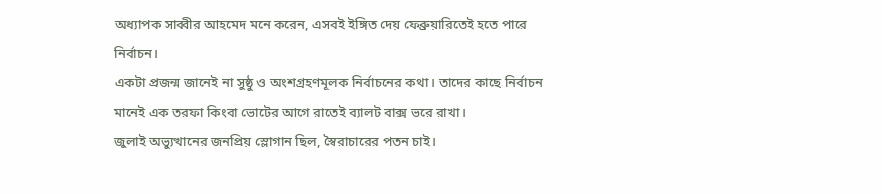অধ্যাপক সাব্বীর আহমেদ মনে করেন, এসবই ইঙ্গিত দেয় ফেব্রুয়ারিতেই হতে পারে নির্বাচন।
একটা প্রজন্ম জানেই না সুষ্ঠু ও অংশগ্রহণমূলক নির্বাচনের কথা। তাদের কাছে নির্বাচন মানেই এক তরফা কিংবা ভোটের আগে রাতেই ব্যালট বাক্স ভরে রাখা।
জুলাই অভ্যুত্থানের জনপ্রিয় স্লোগান ছিল, স্বৈরাচারের পতন চাই।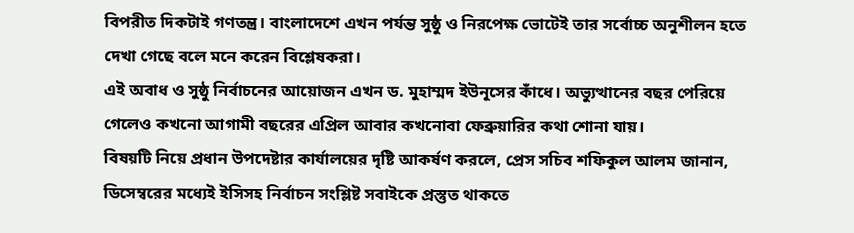বিপরীত দিকটাই গণতন্ত্র। বাংলাদেশে এখন পর্যন্ত সুষ্ঠু ও নিরপেক্ষ ভোটেই তার সর্বোচ্চ অনুশীলন হতে দেখা গেছে বলে মনে করেন বিশ্লেষকরা।
এই অবাধ ও সুষ্ঠু নির্বাচনের আয়োজন এখন ড. মুহাম্মদ ইউনূসের কাঁধে। অভ্যুত্থানের বছর পেরিয়ে গেলেও কখনো আগামী বছরের এপ্রিল আবার কখনোবা ফেব্রুয়ারির কথা শোনা যায়।
বিষয়টি নিয়ে প্রধান উপদেষ্টার কার্যালয়ের দৃষ্টি আকর্ষণ করলে, প্রেস সচিব শফিকুল আলম জানান, ডিসেম্বরের মধ্যেই ইসিসহ নির্বাচন সংশ্লিষ্ট সবাইকে প্রস্তুত থাকতে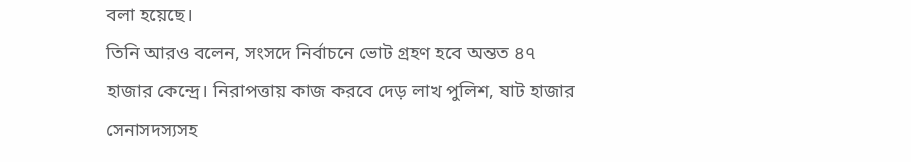বলা হয়েছে।
তিনি আরও বলেন, সংসদে নির্বাচনে ভোট গ্রহণ হবে অন্তত ৪৭ হাজার কেন্দ্রে। নিরাপত্তায় কাজ করবে দেড় লাখ পুলিশ, ষাট হাজার সেনাসদস্যসহ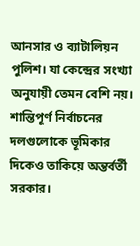আনসার ও ব্যাটালিয়ন পুলিশ। যা কেন্দ্রের সংখ্যা অনুযায়ী তেমন বেশি নয়। শান্তিপূর্ণ নির্বাচনের দলগুলোকে ভূমিকার দিকেও তাকিয়ে অন্তর্বর্তী সরকার।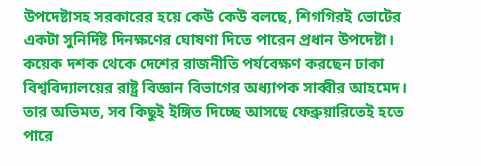উপদেষ্টাসহ সরকারের হয়ে কেউ কেউ বলছে, শিগগিরই ভোটের একটা সুনির্দিষ্ট দিনক্ষণের ঘোষণা দিতে পারেন প্রধান উপদেষ্টা।
কয়েক দশক থেকে দেশের রাজনীতি পর্যবেক্ষণ করছেন ঢাকা বিশ্ববিদ্যালয়ের রাষ্ট্র বিজ্ঞান বিভাগের অধ্যাপক সাব্বীর আহমেদ। তার অভিমত, সব কিছুই ইঙ্গিত দিচ্ছে আসছে ফেব্রুয়ারিতেই হতে পারে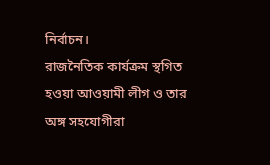নির্বাচন।
রাজনৈতিক কার্যক্রম স্থগিত হওয়া আওয়ামী লীগ ও তার অঙ্গ সহযোগীরা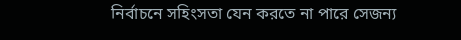নির্বাচনে সহিংসতা যেন করতে না পারে সেজন্য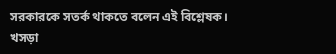সরকারকে সতর্ক থাকতে বলেন এই বিশ্লেষক।
খসড়া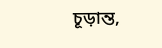চূড়ান্ত,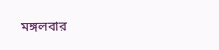মঙ্গলবার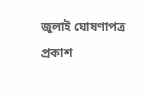জুলাই ঘোষণাপত্র প্রকাশ